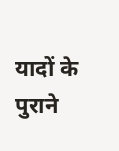यादों के पुराने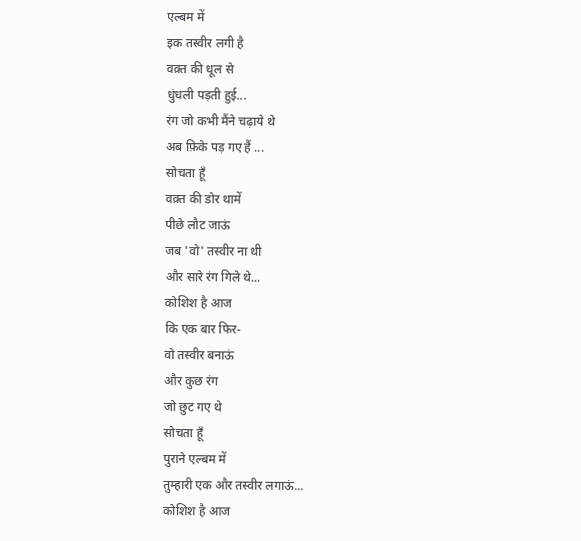एल्बम में
इक तस्वीर लगी है
वक़्त की धूल से
धुंधली पड़ती हुई...
रंग जो कभी मैंने चढ़ाये थे
अब फ़िके पड़ गए हैं ...
सोचता हूँ
वक़्त की डोर थामें
पीछे लौट जाऊं
जब 'वो' तस्वीर ना थी
और सारे रंग गिले थे...
कोशिश है आज
कि एक बार फिर-
वो तस्वीर बनाऊं
और कुछ रंग
जो छुट गए थे
सोचता हूँ
पुराने एल्बम में
तुम्हारी एक और तस्वीर लगाऊं...
कोशिश है आज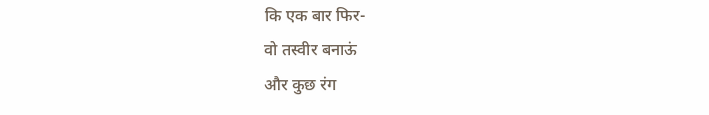कि एक बार फिर-
वो तस्वीर बनाऊं
और कुछ रंग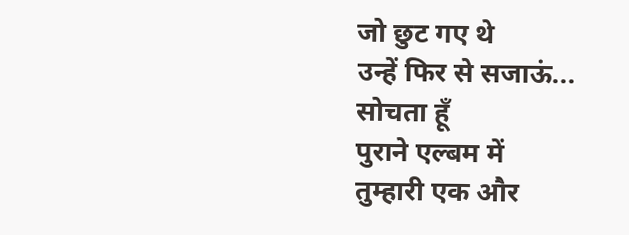जो छुट गए थे
उन्हें फिर से सजाऊं...
सोचता हूँ
पुराने एल्बम में
तुम्हारी एक और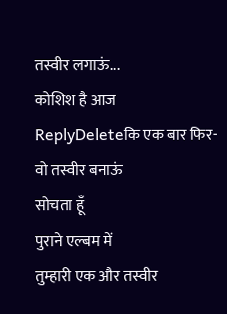तस्वीर लगाऊं...
कोशिश है आज
ReplyDeleteकि एक बार फिर-
वो तस्वीर बनाऊं
सोचता हूँ
पुराने एल्बम में
तुम्हारी एक और तस्वीर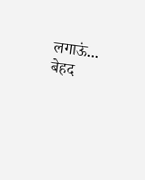लगाऊं...
बेहद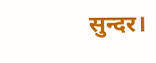सुन्दर।